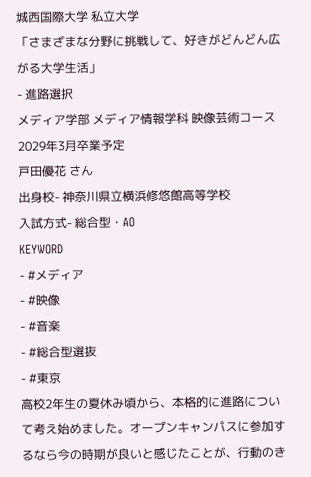城西国際大学 私立大学
「さまざまな分野に挑戦して、好きがどんどん広がる大学生活」
- 進路選択
メディア学部 メディア情報学科 映像芸術コース 2029年3月卒業予定
戸田優花 さん
出身校- 神奈川県立横浜修悠館高等学校
入試方式- 総合型・AO
KEYWORD
- #メディア
- #映像
- #音楽
- #総合型選抜
- #東京
高校2年生の夏休み頃から、本格的に進路について考え始めました。オープンキャンパスに参加するなら今の時期が良いと感じたことが、行動のき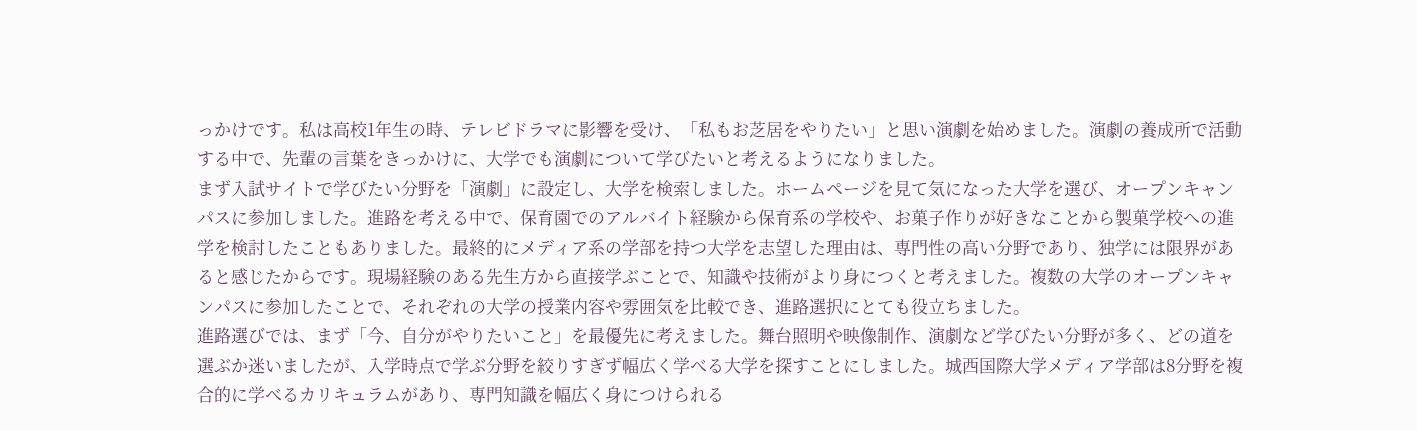っかけです。私は高校1年生の時、テレビドラマに影響を受け、「私もお芝居をやりたい」と思い演劇を始めました。演劇の養成所で活動する中で、先輩の言葉をきっかけに、大学でも演劇について学びたいと考えるようになりました。
まず入試サイトで学びたい分野を「演劇」に設定し、大学を検索しました。ホームページを見て気になった大学を選び、オープンキャンパスに参加しました。進路を考える中で、保育園でのアルバイト経験から保育系の学校や、お菓子作りが好きなことから製菓学校への進学を検討したこともありました。最終的にメディア系の学部を持つ大学を志望した理由は、専門性の高い分野であり、独学には限界があると感じたからです。現場経験のある先生方から直接学ぶことで、知識や技術がより身につくと考えました。複数の大学のオープンキャンパスに参加したことで、それぞれの大学の授業内容や雰囲気を比較でき、進路選択にとても役立ちました。
進路選びでは、まず「今、自分がやりたいこと」を最優先に考えました。舞台照明や映像制作、演劇など学びたい分野が多く、どの道を選ぶか迷いましたが、入学時点で学ぶ分野を絞りすぎず幅広く学べる大学を探すことにしました。城西国際大学メディア学部は8分野を複合的に学べるカリキュラムがあり、専門知識を幅広く身につけられる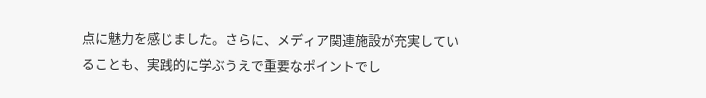点に魅力を感じました。さらに、メディア関連施設が充実していることも、実践的に学ぶうえで重要なポイントでし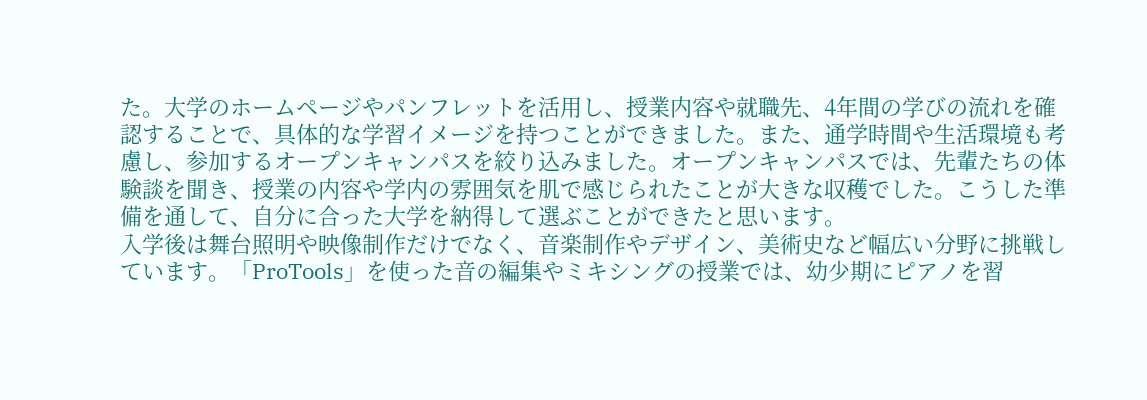た。大学のホームページやパンフレットを活用し、授業内容や就職先、4年間の学びの流れを確認することで、具体的な学習イメージを持つことができました。また、通学時間や生活環境も考慮し、参加するオープンキャンパスを絞り込みました。オープンキャンパスでは、先輩たちの体験談を聞き、授業の内容や学内の雰囲気を肌で感じられたことが大きな収穫でした。こうした準備を通して、自分に合った大学を納得して選ぶことができたと思います。
入学後は舞台照明や映像制作だけでなく、音楽制作やデザイン、美術史など幅広い分野に挑戦しています。「ProTools」を使った音の編集やミキシングの授業では、幼少期にピアノを習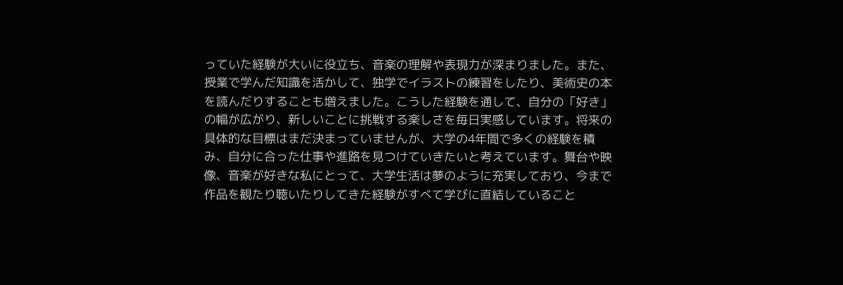っていた経験が大いに役立ち、音楽の理解や表現力が深まりました。また、授業で学んだ知識を活かして、独学でイラストの練習をしたり、美術史の本を読んだりすることも増えました。こうした経験を通して、自分の「好き」の幅が広がり、新しいことに挑戦する楽しさを毎日実感しています。将来の具体的な目標はまだ決まっていませんが、大学の4年間で多くの経験を積み、自分に合った仕事や進路を見つけていきたいと考えています。舞台や映像、音楽が好きな私にとって、大学生活は夢のように充実しており、今まで作品を観たり聴いたりしてきた経験がすべて学びに直結していること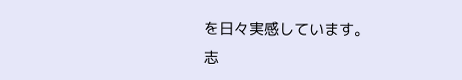を日々実感しています。
志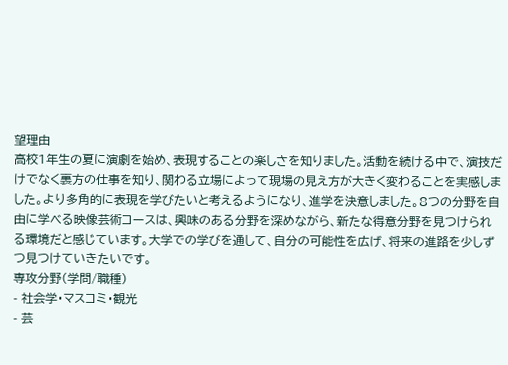望理由
高校1年生の夏に演劇を始め、表現することの楽しさを知りました。活動を続ける中で、演技だけでなく裏方の仕事を知り、関わる立場によって現場の見え方が大きく変わることを実感しました。より多角的に表現を学びたいと考えるようになり、進学を決意しました。8つの分野を自由に学べる映像芸術コースは、興味のある分野を深めながら、新たな得意分野を見つけられる環境だと感じています。大学での学びを通して、自分の可能性を広げ、将来の進路を少しずつ見つけていきたいです。
専攻分野(学問/職種)
- 社会学・マスコミ・観光
- 芸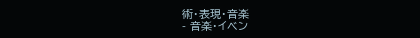術・表現・音楽
- 音楽・イベン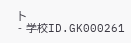ト
- 学校ID.GK000261